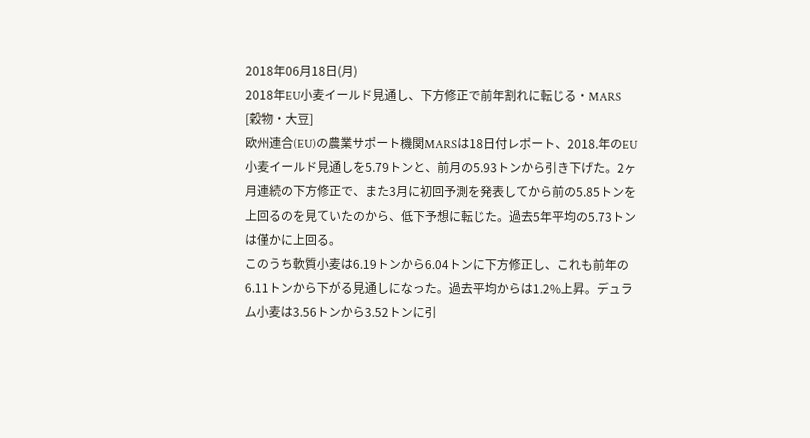2018年06月18日(月)
2018年EU小麦イールド見通し、下方修正で前年割れに転じる・MARS
[穀物・大豆]
欧州連合(EU)の農業サポート機関MARSは18日付レポート、2018.年のEU小麦イールド見通しを5.79トンと、前月の5.93トンから引き下げた。2ヶ月連続の下方修正で、また3月に初回予測を発表してから前の5.85トンを上回るのを見ていたのから、低下予想に転じた。過去5年平均の5.73トンは僅かに上回る。
このうち軟質小麦は6.19トンから6.04トンに下方修正し、これも前年の6.11トンから下がる見通しになった。過去平均からは1.2%上昇。デュラム小麦は3.56トンから3.52トンに引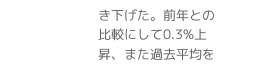き下げた。前年との比較にして0.3%上昇、また過去平均を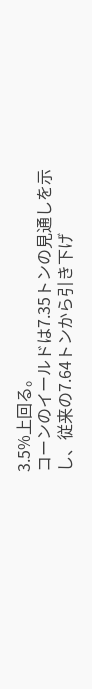3.5%上回る。
コーンのイールドは7.35トンの見通しを示し、従来の7.64トンから引き下げ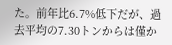た。前年比6.7%低下だが、過去平均の7.30トンからは僅か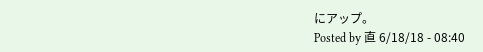にアップ。
Posted by 直 6/18/18 - 08:40